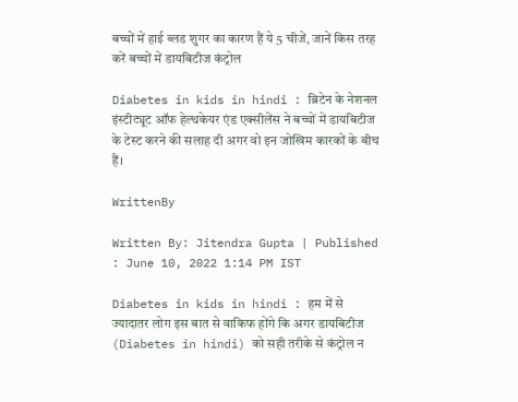बच्चों में हाई ब्लड शुगर का कारण हैं ये 5 चीजें, जानें किस तरह करें बच्चों में डायबिटीज कंट्रोल

Diabetes in kids in hindi : ब्रिटेन के नेशनल इंस्टीट्यूट ऑफ हेल्थकेयर एंड एक्सीलेंस ने बच्चों में डायबिटीज के टेस्ट करने की सलाह दी अगर वो इन जोखिम कारकों के बीच हैं।

WrittenBy

Written By: Jitendra Gupta | Published : June 10, 2022 1:14 PM IST

Diabetes in kids in hindi : हम में से ज्यादातर लोग इस बात से वाकिफ होंगे कि अगर डायबिटीज (Diabetes in hindi) को सही तरीके से कंट्रोल न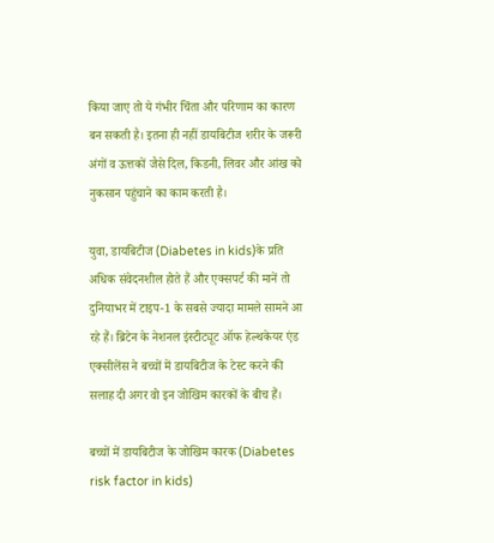किया जाए तो ये गंभीर चिंता और परिणाम का कारण बन सकती है। इतना ही नहीं डायबिटीज शरीर के जरूरी अंगों व ऊत्तकों जैसे दिल, किडनी, लिवर और आंख को नुकसान पहुंचाने का काम करती है।

युवा, डायबिटीज (Diabetes in kids)के प्रति अधिक संवेदनशील होते हैं और एक्सपर्ट की मानें तो दुनियाभर में टाइप-1 के सबसे ज्यादा मामले सामने आ रहे हैं। ब्रिटेन के नेशनल इंस्टीट्यूट ऑफ हेल्थकेयर एंड एक्सीलेंस ने बच्चों में डायबिटीज के टेस्ट करने की सलाह दी अगर वो इन जोखिम कारकों के बीच हैं।

बच्चों में डायबिटीज के जोखिम कारक (Diabetes risk factor in kids)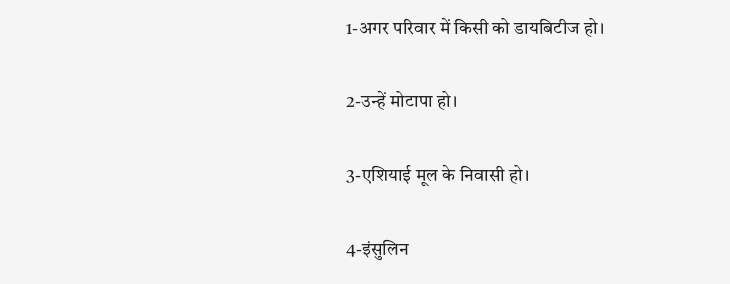1-अगर परिवार में किसी को डायबिटीज हो।

2-उन्हें मोटापा हो।

3-एशियाई मूल के निवासी हो।

4-इंसुलिन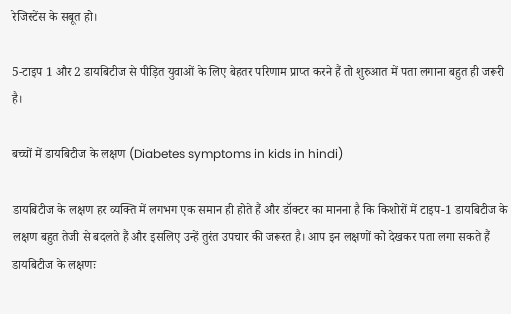रेजिस्टेंस के सबूत हो।

5-टाइप 1 और 2 डायबिटीज से पीड़ित युवाओं के लिए बेहतर परिणाम प्राप्त करने हैं तो शुरुआत में पता लगाना बहुत ही जरूरी है।

बच्चों में डायबिटीज के लक्षण (Diabetes symptoms in kids in hindi)

डायबिटीज के लक्षण हर व्यक्ति में लगभग एक समान ही होते हैं और डॉक्टर का मानना है कि किशोरों में टाइप-1 डायबिटीज के लक्षण बहुत तेजी से बदलते हैं और इसलिए उन्हें तुरंत उपचार की जरूरत है। आप इन लक्षणों को देखकर पता लगा सकते हैं डायबिटीज के लक्षणः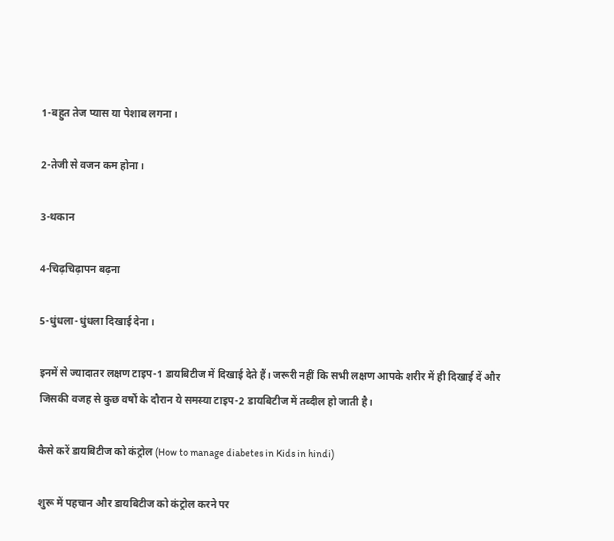1-बहुत तेज प्यास या पेशाब लगना।

2-तेजी से वजन कम होना।

3-थकान

4-चिढ़चिढ़ापन बढ़ना

5-धुंधला-धुंधला दिखाई देना।

इनमें से ज्यादातर लक्षण टाइप-1 डायबिटीज में दिखाई देते हैं। जरूरी नहीं कि सभी लक्षण आपके शरीर में ही दिखाई दें और जिसकी वजह से कुछ वर्षों के दौरान ये समस्या टाइप-2 डायबिटीज में तब्दील हो जाती है।

कैसे करें डायबिटीज को कंट्रोल (How to manage diabetes in Kids in hindi)

शुरू में पहचान और डायबिटीज को कंट्रोल करने पर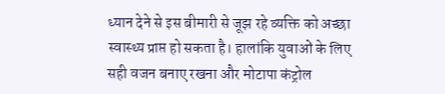ध्यान देने से इस बीमारी से जूझ रहे व्यक्ति को अच्छा स्वास्थ्य प्राप्त हो सकता है। हालांकि युवाओं के लिए सही वजन बनाए रखना और मोटापा कंट्रोल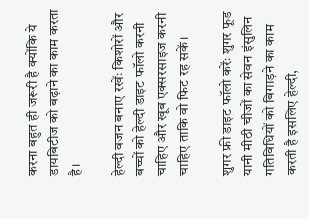करना बहुत ही जरूरी है क्योंकि ये डायबिटीज को बढ़ाने का काम करता है।

हेल्दी वजन बनाए रखेंः किशोरों और बच्चों को हेल्दी डाइट फॉलो करनी चाहिए और खूब एक्सरसाइज करनी चाहिए ताकि वो फिट रह सकें।

शुगर फ्री डाइट फॉलो करेंः शुगर फूड यानी मीठी चीजों का सेवन इंसुलिन गतिविधियों को बिगाड़ने का काम करती है इसलिए हेल्दी,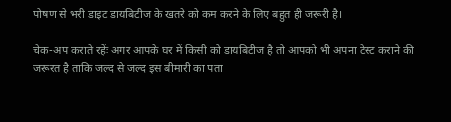पोषण से भरी डाइट डायबिटीज के खतरे को कम करने के लिए बहुत ही जरूरी है।

चेक-अप कराते रहेंः अगर आपके घर में किसी को डायबिटीज है तो आपको भी अपना टेस्ट कराने की जरूरत है ताकि जल्द से जल्द इस बीमारी का पता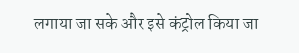लगाया जा सके और इसे कंट्रोल किया जा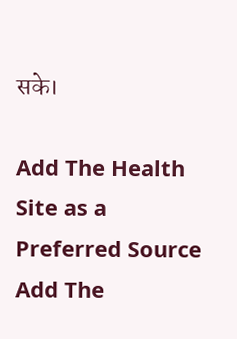सके।

Add The Health Site as a Preferred Source Add The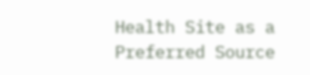Health Site as a Preferred Source